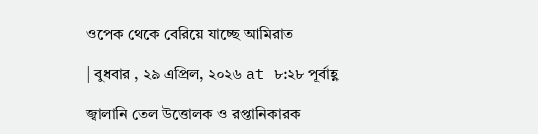ওপেক থেকে বেরিয়ে যাচ্ছে আমিরাত

| বুধবার , ২৯ এপ্রিল, ২০২৬ at ৮:২৮ পূর্বাহ্ণ

জ্বালানি তেল উত্তোলক ও রপ্তানিকারক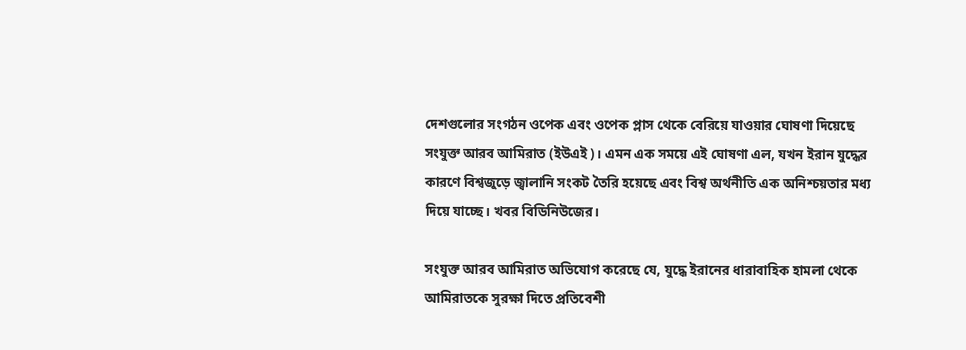দেশগুলোর সংগঠন ওপেক এবং ওপেক প্লাস থেকে বেরিয়ে যাওয়ার ঘোষণা দিয়েছে সংযুক্ত আরব আমিরাত (ইউএই)। এমন এক সময়ে এই ঘোষণা এল, যখন ইরান যুদ্ধের কারণে বিশ্বজুড়ে জ্বালানি সংকট তৈরি হয়েছে এবং বিশ্ব অর্থনীতি এক অনিশ্চয়তার মধ্য দিয়ে যাচ্ছে। খবর বিডিনিউজের।

সংযুক্ত আরব আমিরাত অভিযোগ করেছে যে, যুদ্ধে ইরানের ধারাবাহিক হামলা থেকে আমিরাতকে সুরক্ষা দিতে প্রতিবেশী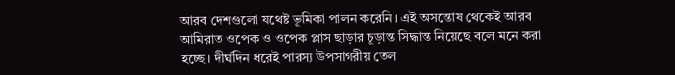আরব দেশগুলো যথেষ্ট ভূমিকা পালন করেনি। এই অসন্তোষ থেকেই আরব আমিরাত ওপেক ও ওপেক প্লাস ছাড়ার চূড়ান্ত সিদ্ধান্ত নিয়েছে বলে মনে করা হচ্ছে। দীর্ঘদিন ধরেই পারস্য উপসাগরীয় তেল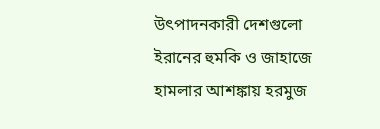উৎপাদনকারী দেশগুলো ইরানের হুমকি ও জাহাজে হামলার আশঙ্কায় হরমুজ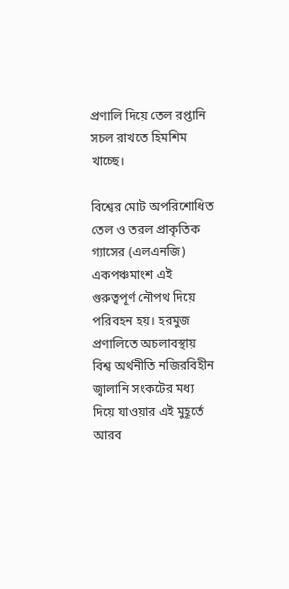প্রণালি দিয়ে তেল রপ্তানি সচল রাখতে হিমশিম খাচ্ছে।

বিশ্বের মোট অপরিশোধিত তেল ও তরল প্রাকৃতিক গ্যাসের (এলএনজি) একপঞ্চমাংশ এই গুরুত্বপূর্ণ নৌপথ দিয়ে পরিবহন হয়। হরমুজ প্রণালিতে অচলাবস্থায় বিশ্ব অর্থনীতি নজিরবিহীন জ্বালানি সংকটের মধ্য দিয়ে যাওয়ার এই মুহূর্তে আরব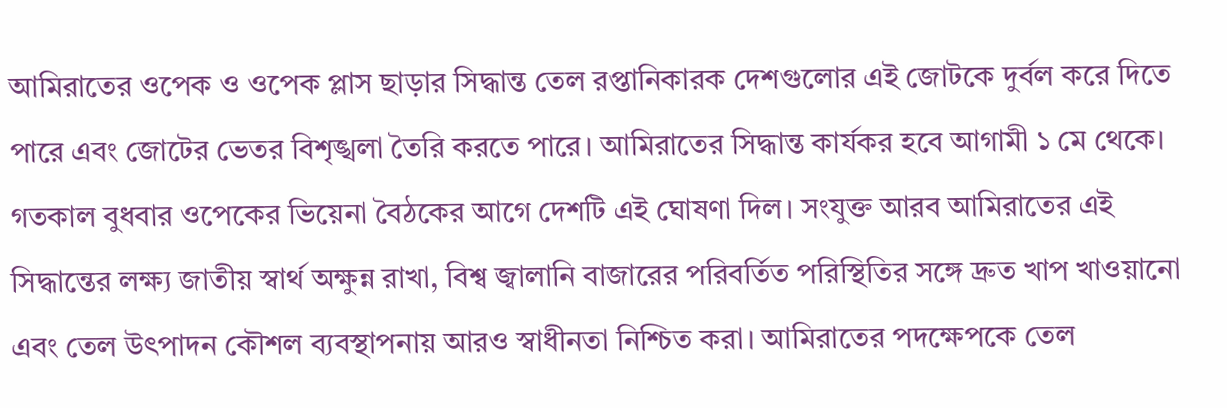আমিরাতের ওপেক ও ওপেক প্লাস ছাড়ার সিদ্ধান্ত তেল রপ্তানিকারক দেশগুলোর এই জোটকে দুর্বল করে দিতে পারে এবং জোটের ভেতর বিশৃঙ্খলা তৈরি করতে পারে। আমিরাতের সিদ্ধান্ত কার্যকর হবে আগামী ১ মে থেকে। গতকাল বুধবার ওপেকের ভিয়েনা বৈঠকের আগে দেশটি এই ঘোষণা দিল। সংযুক্ত আরব আমিরাতের এই সিদ্ধান্তের লক্ষ্য জাতীয় স্বার্থ অক্ষুন্ন রাখা, বিশ্ব জ্বালানি বাজারের পরিবর্তিত পরিস্থিতির সঙ্গে দ্রুত খাপ খাওয়ানো এবং তেল উৎপাদন কৌশল ব্যবস্থাপনায় আরও স্বাধীনতা নিশ্চিত করা। আমিরাতের পদক্ষেপকে তেল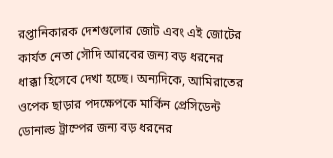রপ্তানিকারক দেশগুলোর জোট এবং এই জোটের কার্যত নেতা সৌদি আরবের জন্য বড় ধরনের ধাক্কা হিসেবে দেখা হচ্ছে। অন্যদিকে, আমিরাতের ওপেক ছাড়ার পদক্ষেপকে মার্কিন প্রেসিডেন্ট ডোনাল্ড ট্রাম্পের জন্য বড় ধরনের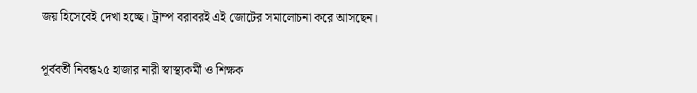জয় হিসেবেই দেখা হচ্ছে। ট্রাম্প বরাবরই এই জোটের সমালোচনা করে আসছেন।

পূর্ববর্তী নিবন্ধ২৫ হাজার নারী স্বাস্থ্যকর্মী ও শিক্ষক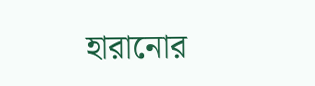হারানোর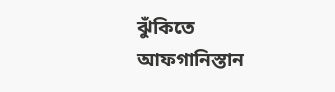ঝুঁকিতে আফগানিস্তান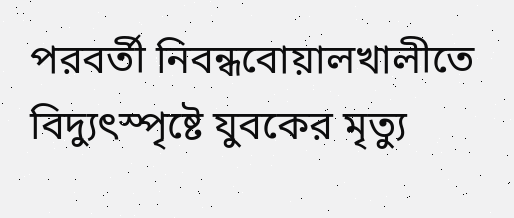পরবর্তী নিবন্ধবোয়ালখালীতে বিদ্যুৎস্পৃষ্টে যুবকের মৃত্যু